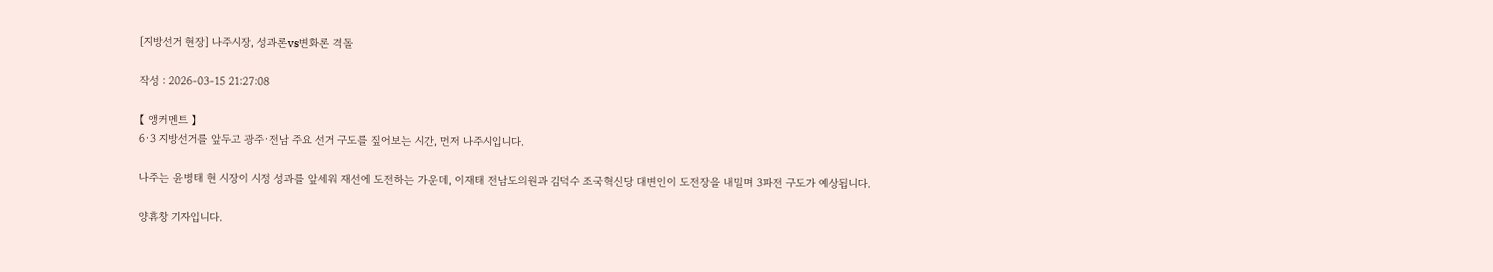[지방선거 현장] 나주시장, 성과론vs변화론 격돌

작성 : 2026-03-15 21:27:08

【 앵커멘트 】
6·3 지방선거를 앞두고 광주·전남 주요 선거 구도를 짚어보는 시간, 먼저 나주시입니다.

나주는 윤병태 현 시장이 시정 성과를 앞세워 재선에 도전하는 가운데, 이재태 전남도의원과 김덕수 조국혁신당 대변인이 도전장을 내밀며 3파전 구도가 예상됩니다.

양휴창 기자입니다.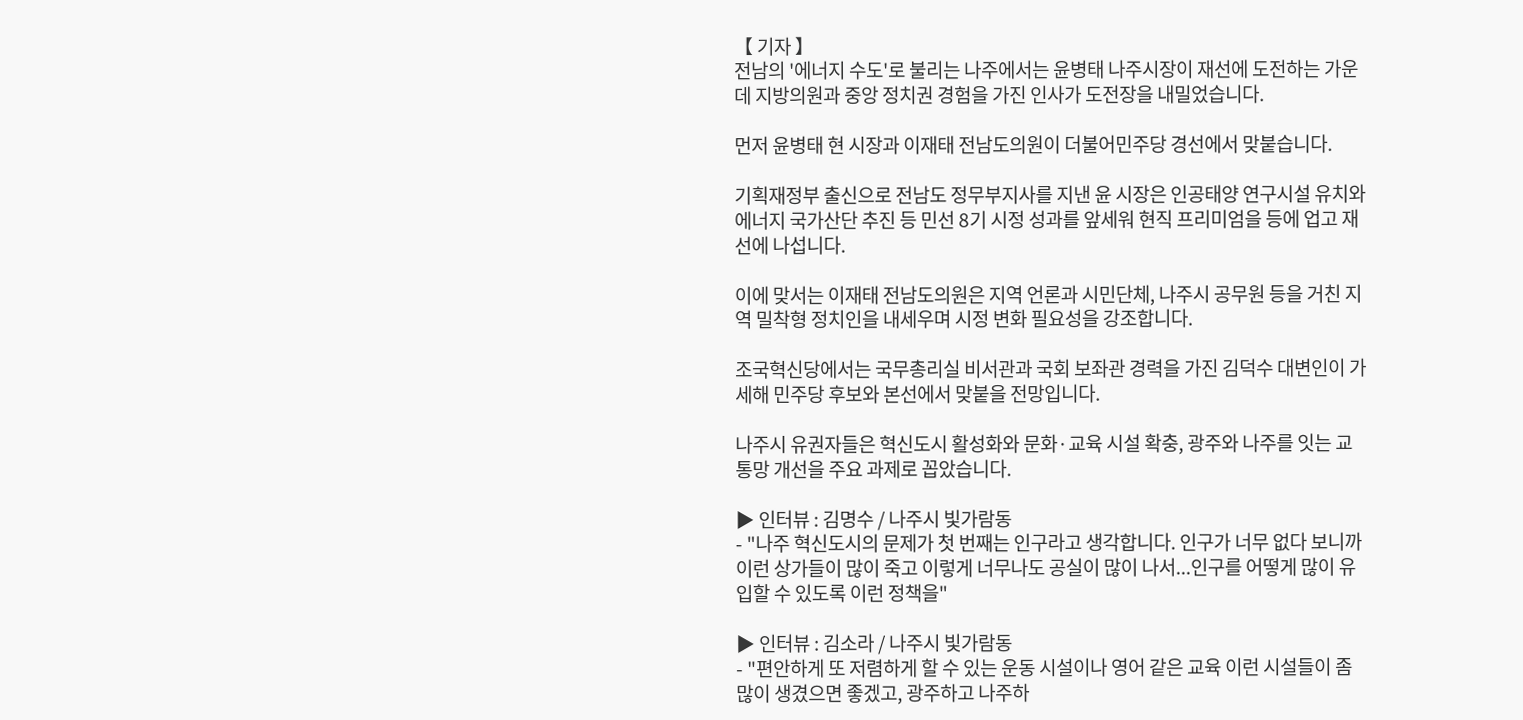【 기자 】
전남의 '에너지 수도'로 불리는 나주에서는 윤병태 나주시장이 재선에 도전하는 가운데 지방의원과 중앙 정치권 경험을 가진 인사가 도전장을 내밀었습니다.

먼저 윤병태 현 시장과 이재태 전남도의원이 더불어민주당 경선에서 맞붙습니다.

기획재정부 출신으로 전남도 정무부지사를 지낸 윤 시장은 인공태양 연구시설 유치와 에너지 국가산단 추진 등 민선 8기 시정 성과를 앞세워 현직 프리미엄을 등에 업고 재선에 나섭니다.

이에 맞서는 이재태 전남도의원은 지역 언론과 시민단체, 나주시 공무원 등을 거친 지역 밀착형 정치인을 내세우며 시정 변화 필요성을 강조합니다.

조국혁신당에서는 국무총리실 비서관과 국회 보좌관 경력을 가진 김덕수 대변인이 가세해 민주당 후보와 본선에서 맞붙을 전망입니다.

나주시 유권자들은 혁신도시 활성화와 문화·교육 시설 확충, 광주와 나주를 잇는 교통망 개선을 주요 과제로 꼽았습니다.

▶ 인터뷰 : 김명수 / 나주시 빛가람동
- "나주 혁신도시의 문제가 첫 번째는 인구라고 생각합니다. 인구가 너무 없다 보니까 이런 상가들이 많이 죽고 이렇게 너무나도 공실이 많이 나서...인구를 어떻게 많이 유입할 수 있도록 이런 정책을"

▶ 인터뷰 : 김소라 / 나주시 빛가람동
- "편안하게 또 저렴하게 할 수 있는 운동 시설이나 영어 같은 교육 이런 시설들이 좀 많이 생겼으면 좋겠고, 광주하고 나주하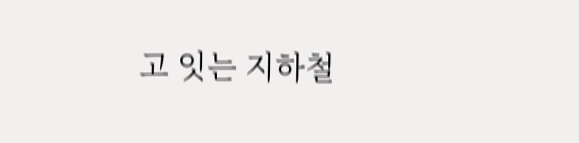고 잇는 지하철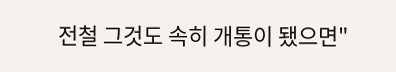전철 그것도 속히 개통이 됐으면"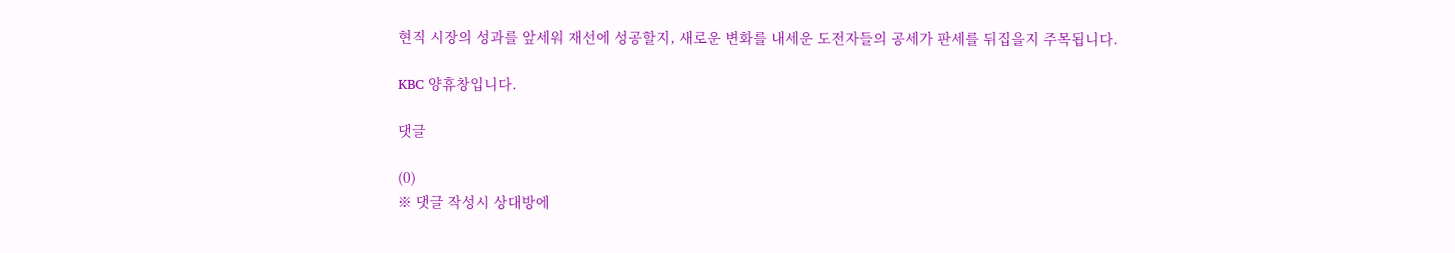현직 시장의 성과를 앞세워 재선에 성공할지, 새로운 변화를 내세운 도전자들의 공세가 판세를 뒤집을지 주목됩니다.

KBC 양휴창입니다.

댓글

(0)
※ 댓글 작성시 상대방에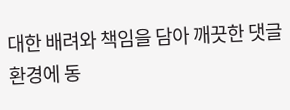대한 배려와 책임을 담아 깨끗한 댓글 환경에 동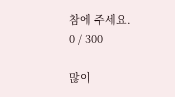참에 주세요.
0 / 300

많이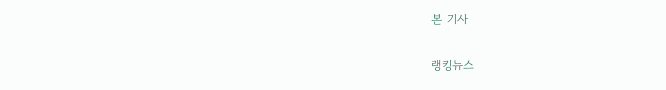본 기사

랭킹뉴스